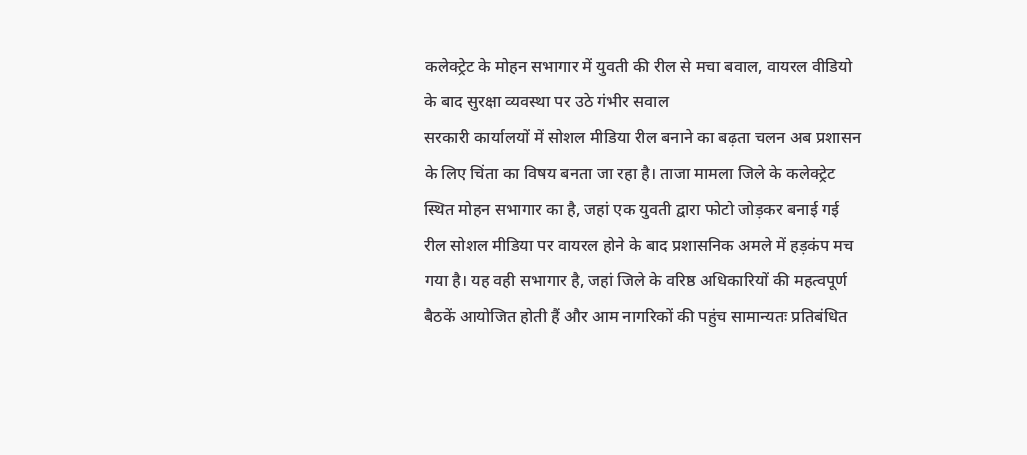कलेक्ट्रेट के मोहन सभागार में युवती की रील से मचा बवाल, वायरल वीडियो के बाद सुरक्षा व्यवस्था पर उठे गंभीर सवाल
सरकारी कार्यालयों में सोशल मीडिया रील बनाने का बढ़ता चलन अब प्रशासन के लिए चिंता का विषय बनता जा रहा है। ताजा मामला जिले के कलेक्ट्रेट स्थित मोहन सभागार का है, जहां एक युवती द्वारा फोटो जोड़कर बनाई गई रील सोशल मीडिया पर वायरल होने के बाद प्रशासनिक अमले में हड़कंप मच गया है। यह वही सभागार है, जहां जिले के वरिष्ठ अधिकारियों की महत्वपूर्ण बैठकें आयोजित होती हैं और आम नागरिकों की पहुंच सामान्यतः प्रतिबंधित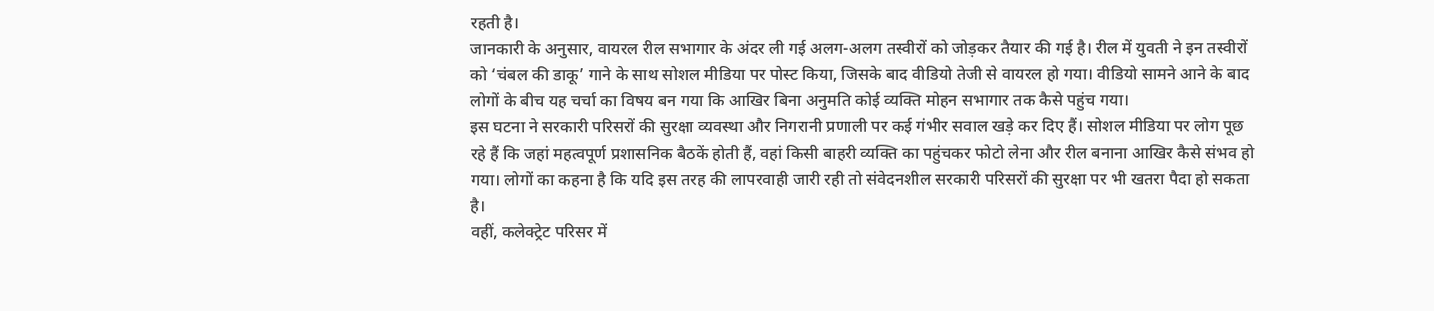रहती है।
जानकारी के अनुसार, वायरल रील सभागार के अंदर ली गई अलग-अलग तस्वीरों को जोड़कर तैयार की गई है। रील में युवती ने इन तस्वीरों को ‘चंबल की डाकू’ गाने के साथ सोशल मीडिया पर पोस्ट किया, जिसके बाद वीडियो तेजी से वायरल हो गया। वीडियो सामने आने के बाद लोगों के बीच यह चर्चा का विषय बन गया कि आखिर बिना अनुमति कोई व्यक्ति मोहन सभागार तक कैसे पहुंच गया।
इस घटना ने सरकारी परिसरों की सुरक्षा व्यवस्था और निगरानी प्रणाली पर कई गंभीर सवाल खड़े कर दिए हैं। सोशल मीडिया पर लोग पूछ रहे हैं कि जहां महत्वपूर्ण प्रशासनिक बैठकें होती हैं, वहां किसी बाहरी व्यक्ति का पहुंचकर फोटो लेना और रील बनाना आखिर कैसे संभव हो गया। लोगों का कहना है कि यदि इस तरह की लापरवाही जारी रही तो संवेदनशील सरकारी परिसरों की सुरक्षा पर भी खतरा पैदा हो सकता है।
वहीं, कलेक्ट्रेट परिसर में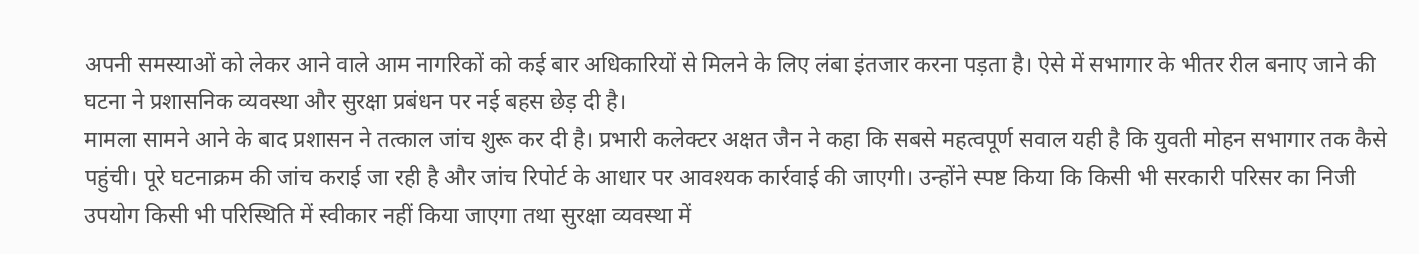अपनी समस्याओं को लेकर आने वाले आम नागरिकों को कई बार अधिकारियों से मिलने के लिए लंबा इंतजार करना पड़ता है। ऐसे में सभागार के भीतर रील बनाए जाने की घटना ने प्रशासनिक व्यवस्था और सुरक्षा प्रबंधन पर नई बहस छेड़ दी है।
मामला सामने आने के बाद प्रशासन ने तत्काल जांच शुरू कर दी है। प्रभारी कलेक्टर अक्षत जैन ने कहा कि सबसे महत्वपूर्ण सवाल यही है कि युवती मोहन सभागार तक कैसे पहुंची। पूरे घटनाक्रम की जांच कराई जा रही है और जांच रिपोर्ट के आधार पर आवश्यक कार्रवाई की जाएगी। उन्होंने स्पष्ट किया कि किसी भी सरकारी परिसर का निजी उपयोग किसी भी परिस्थिति में स्वीकार नहीं किया जाएगा तथा सुरक्षा व्यवस्था में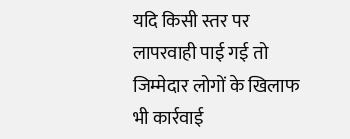यदि किसी स्तर पर लापरवाही पाई गई तो जिम्मेदार लोगों के खिलाफ भी कार्रवाई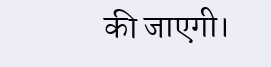की जाएगी।